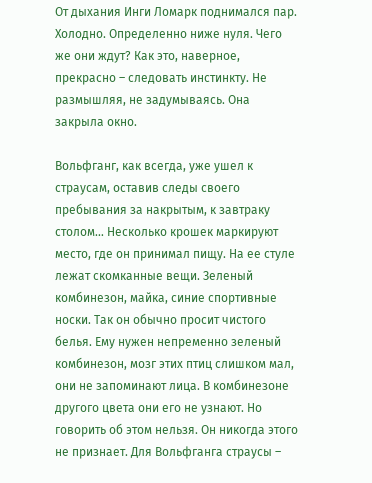От дыхания Инги Ломарк поднимался пар. Холодно. Определенно ниже нуля. Чего же они ждут? Как это, наверное, прекрасно – следовать инстинкту. Не размышляя, не задумываясь. Она закрыла окно.

Вольфганг, как всегда, уже ушел к страусам, оставив следы своего пребывания за накрытым, к завтраку столом… Несколько крошек маркируют место, где он принимал пищу. На ее стуле лежат скомканные вещи. Зеленый комбинезон, майка, синие спортивные носки. Так он обычно просит чистого белья. Ему нужен непременно зеленый комбинезон, мозг этих птиц слишком мал, они не запоминают лица. В комбинезоне другого цвета они его не узнают. Но говорить об этом нельзя. Он никогда этого не признает. Для Вольфганга страусы –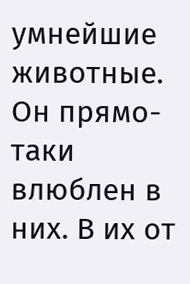умнейшие животные. Он прямо-таки влюблен в них. В их от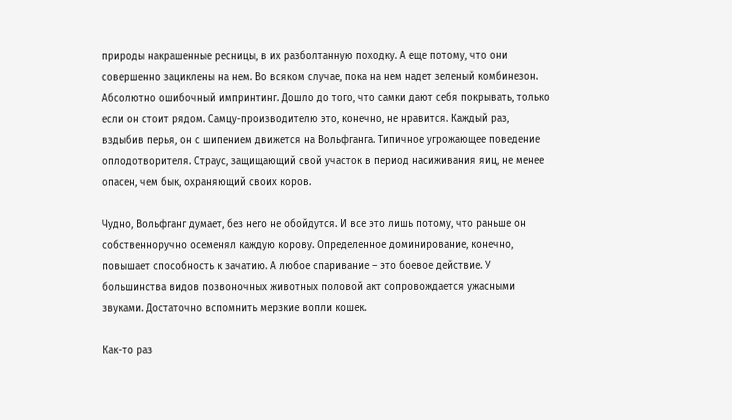природы накрашенные ресницы, в их разболтанную походку. А еще потому, что они совершенно зациклены на нем. Во всяком случае, пока на нем надет зеленый комбинезон. Абсолютно ошибочный импринтинг. Дошло до того, что самки дают себя покрывать, только если он стоит рядом. Самцу-производителю это, конечно, не нравится. Каждый раз, вздыбив перья, он с шипением движется на Вольфганга. Типичное угрожающее поведение оплодотворителя. Страус, защищающий свой участок в период насиживания яиц, не менее опасен, чем бык, охраняющий своих коров.

Чудно, Вольфганг думает, без него не обойдутся. И все это лишь потому, что раньше он собственноручно осеменял каждую корову. Определенное доминирование, конечно, повышает способность к зачатию. А любое спаривание – это боевое действие. У большинства видов позвоночных животных половой акт сопровождается ужасными звуками. Достаточно вспомнить мерзкие вопли кошек.

Как-то раз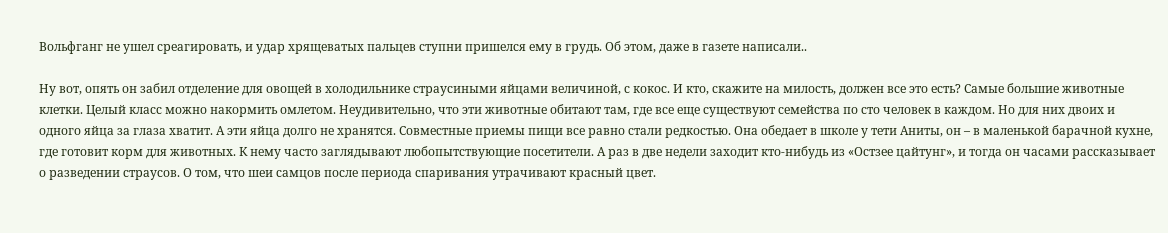Вольфганг не ушел среагировать, и удар хрящеватых пальцев ступни пришелся ему в грудь. Об этом, даже в газете написали..

Ну вот, опять он забил отделение для овощей в холодильнике страусиными яйцами величиной, с кокос. И кто, скажите на милость, должен все это есть? Самые большие животные клетки. Целый класс можно накормить омлетом. Неудивительно, что эти животные обитают там, где все еще существуют семейства по сто человек в каждом. Но для них двоих и одного яйца за глаза хватит. А эти яйца долго не хранятся. Совместные приемы пищи все равно стали редкостью. Она обедает в школе у тети Аниты, он – в маленькой барачной кухне, где готовит корм для животных. К нему часто заглядывают любопытствующие посетители. А раз в две недели заходит кто-нибудь из «Остзее цайтунг», и тогда он часами рассказывает о разведении страусов. О том, что шеи самцов после периода спаривания утрачивают красный цвет.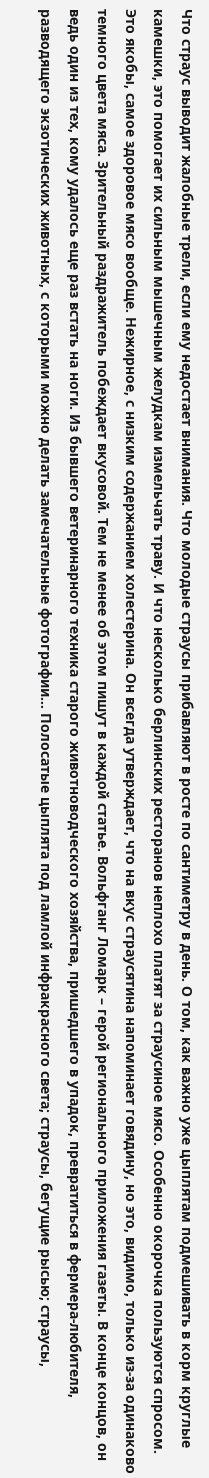Что страус выводит жалобные трели, если ему недостает внимания. Что молодые страусы прибавляют в росте по сантиметру в день. О том, как важно уже цыплятам подмешивать в корм круглые камешки, это помогает их сильным мышечным желудкам измельчать траву. И что несколько берлинских ресторанов неплохо платят за страусиное мясо. Особенно окорочка пользуются спросом. Это якобы, самое здоровое мясо вообще. Нежирное, с низким содержанием холестерина. Он всегда утверждает, что на вкус страусятина напоминает говядину, но это, видимо, только из-за одинаково темного цвета мяса. Зрительный раздражитель побеждает вкусовой. Тем не менее об этом пишут в каждой статье. Вольфганг Ломарк – герой регионального приложения газеты. В конце концов, он ведь один из тех, кому удалось еще раз встать на ноги. Из бывшего ветеринарного техника старого животноводческого хозяйства, пришедшего в упадок, превратиться в фермера-любителя, разводящего экзотических животных, с которыми можно делать замечательные фотографии… Полосатые цыплята под ламлой инфракрасного света; страусы, бегущие рысью; страусы,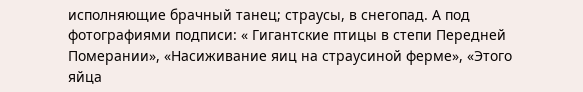исполняющие брачный танец; страусы, в снегопад. А под фотографиями подписи: « Гигантские птицы в степи Передней Померании», «Насиживание яиц на страусиной ферме», «Этого яйца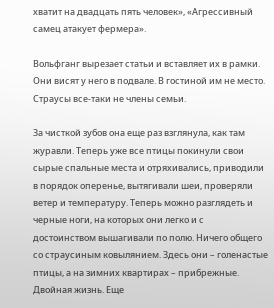хватит на двадцать пять человек», «Агрессивный самец атакует фермера».

Вольфганг вырезает статьи и вставляет их в рамки. Они висят у него в подвале. В гостиной им не место. Страусы все-таки не члены семьи.

За чисткой зубов она еще раз взглянула, как там журавли. Теперь уже все птицы покинули свои сырые спальные места и отряхивались, приводили в порядок оперенье, вытягивали шеи, проверяли ветер и температуру. Теперь можно разглядеть и черные ноги, на которых они легко и с достоинством вышагивали по полю. Ничего общего со страусиным ковылянием. Здесь они – голенастые птицы, а на зимних квартирах – прибрежные. Двойная жизнь. Еще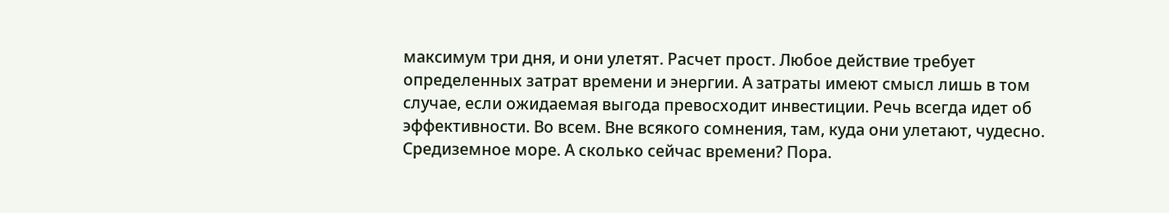максимум три дня, и они улетят. Расчет прост. Любое действие требует определенных затрат времени и энергии. А затраты имеют смысл лишь в том случае, если ожидаемая выгода превосходит инвестиции. Речь всегда идет об эффективности. Во всем. Вне всякого сомнения, там, куда они улетают, чудесно. Средиземное море. А сколько сейчас времени? Пора.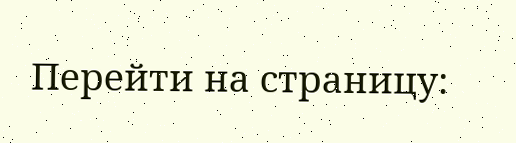Перейти на страницу: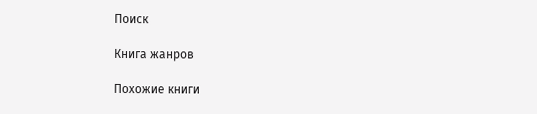Поиск

Книга жанров

Похожие книги